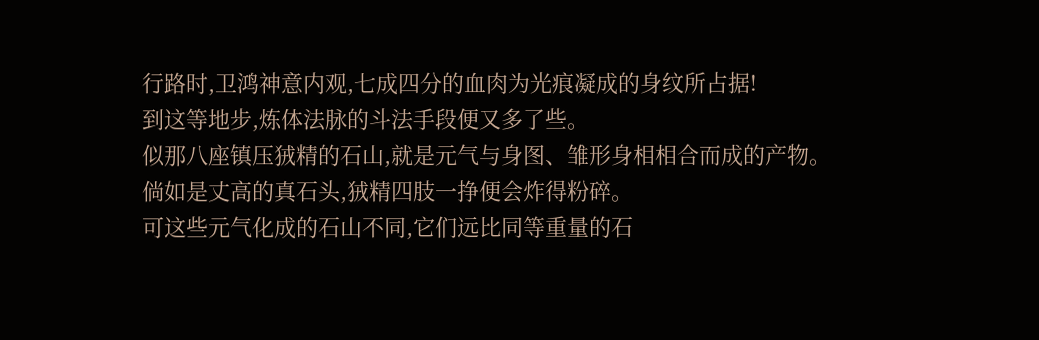行路时,卫鸿神意内观,七成四分的血肉为光痕凝成的身纹所占据!
到这等地步,炼体法脉的斗法手段便又多了些。
似那八座镇压狨精的石山,就是元气与身图、雏形身相相合而成的产物。
倘如是丈高的真石头,狨精四肢一挣便会炸得粉碎。
可这些元气化成的石山不同,它们远比同等重量的石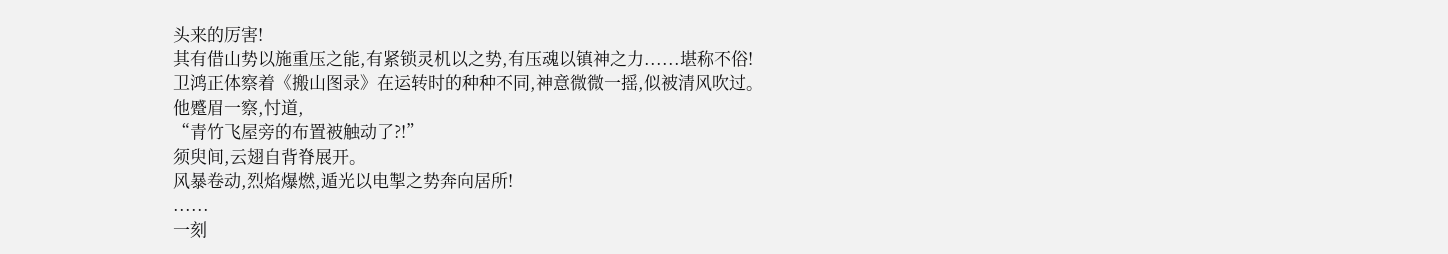头来的厉害!
其有借山势以施重压之能,有紧锁灵机以之势,有压魂以镇神之力......堪称不俗!
卫鸿正体察着《搬山图录》在运转时的种种不同,神意微微一摇,似被清风吹过。
他蹙眉一察,忖道,
“青竹飞屋旁的布置被触动了?!”
须臾间,云翅自背脊展开。
风暴卷动,烈焰爆燃,遁光以电掣之势奔向居所!
......
一刻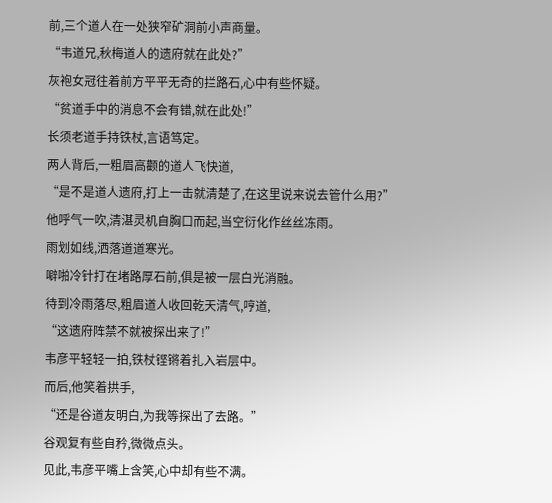前,三个道人在一处狭窄矿洞前小声商量。
“韦道兄,秋梅道人的遗府就在此处?”
灰袍女冠往着前方平平无奇的拦路石,心中有些怀疑。
“贫道手中的消息不会有错,就在此处!”
长须老道手持铁杖,言语笃定。
两人背后,一粗眉高颧的道人飞快道,
“是不是道人遗府,打上一击就清楚了,在这里说来说去管什么用?”
他呼气一吹,清湛灵机自胸口而起,当空衍化作丝丝冻雨。
雨划如线,洒落道道寒光。
噼啪冷针打在堵路厚石前,俱是被一层白光消融。
待到冷雨落尽,粗眉道人收回乾天清气,哼道,
“这遗府阵禁不就被探出来了!”
韦彦平轻轻一拍,铁杖铿锵着扎入岩层中。
而后,他笑着拱手,
“还是谷道友明白,为我等探出了去路。”
谷观复有些自矜,微微点头。
见此,韦彦平嘴上含笑,心中却有些不满。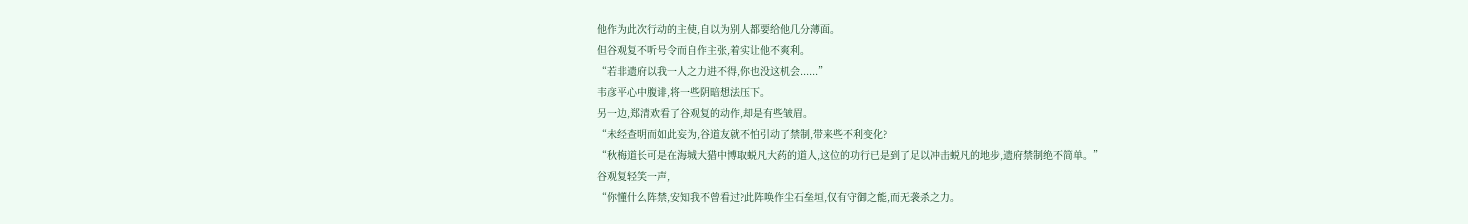他作为此次行动的主使,自以为别人都要给他几分薄面。
但谷观复不听号令而自作主张,着实让他不爽利。
“若非遗府以我一人之力进不得,你也没这机会......”
韦彦平心中腹诽,将一些阴暗想法压下。
另一边,郑清欢看了谷观复的动作,却是有些皱眉。
“未经查明而如此妄为,谷道友就不怕引动了禁制,带来些不利变化?
“秋梅道长可是在海城大猎中博取蜕凡大药的道人,这位的功行已是到了足以冲击蜕凡的地步,遗府禁制绝不简单。”
谷观复轻笑一声,
“你懂什么阵禁,安知我不曾看过?此阵唤作尘石垒垣,仅有守御之能,而无袭杀之力。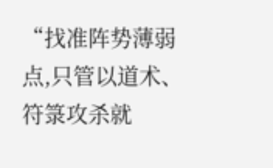“找准阵势薄弱点,只管以道术、符箓攻杀就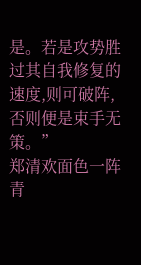是。若是攻势胜过其自我修复的速度,则可破阵,否则便是束手无策。”
郑清欢面色一阵青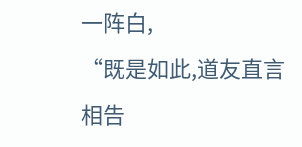一阵白,
“既是如此,道友直言相告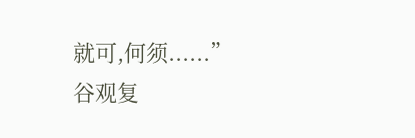就可,何须......”
谷观复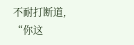不耐打断道,
“你这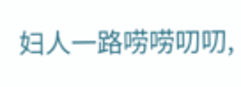妇人一路唠唠叨叨,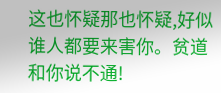这也怀疑那也怀疑,好似谁人都要来害你。贫道和你说不通!